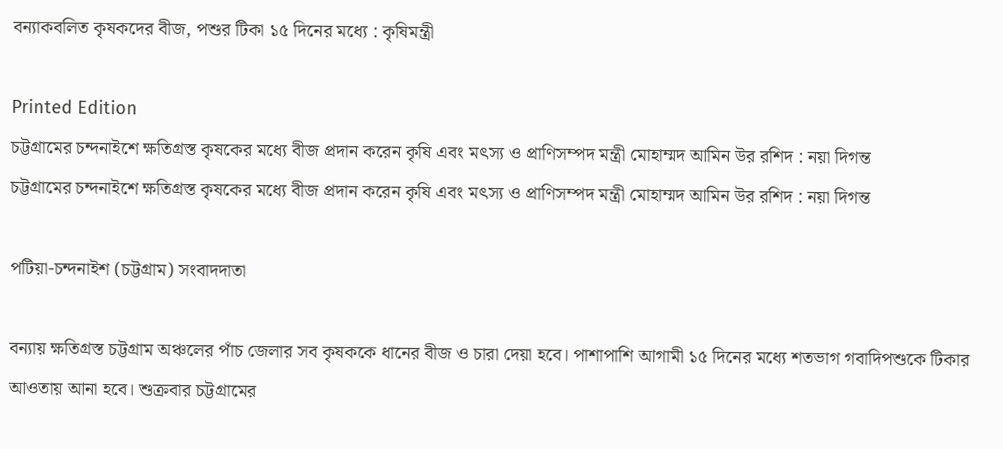বন্যাকবলিত কৃষকদের বীজ, পশুর টিকা ১৫ দিনের মধ্যে : কৃষিমন্ত্রী

Printed Edition
চট্টগ্রামের চন্দনাইশে ক্ষতিগ্রস্ত কৃষকের মধ্যে বীজ প্রদান করেন কৃষি এবং মৎস্য ও প্রাণিসম্পদ মন্ত্রী মোহাম্মদ আমিন উর রশিদ : নয়া দিগন্ত
চট্টগ্রামের চন্দনাইশে ক্ষতিগ্রস্ত কৃষকের মধ্যে বীজ প্রদান করেন কৃষি এবং মৎস্য ও প্রাণিসম্পদ মন্ত্রী মোহাম্মদ আমিন উর রশিদ : নয়া দিগন্ত

পটিয়া-চন্দনাইশ (চট্টগ্রাম) সংবাদদাতা

বন্যায় ক্ষতিগ্রস্ত চট্টগ্রাম অঞ্চলের পাঁচ জেলার সব কৃষককে ধানের বীজ ও চারা দেয়া হবে। পাশাপাশি আগামী ১৫ দিনের মধ্যে শতভাগ গবাদিপশুকে টিকার আওতায় আনা হবে। শুক্রবার চট্টগ্রামের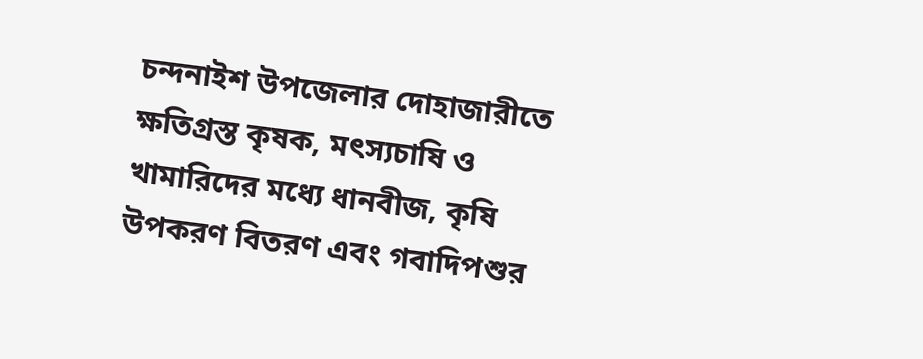চন্দনাইশ উপজেলার দোহাজারীতে ক্ষতিগ্রস্ত কৃষক, মৎস্যচাষি ও খামারিদের মধ্যে ধানবীজ, কৃষি উপকরণ বিতরণ এবং গবাদিপশুর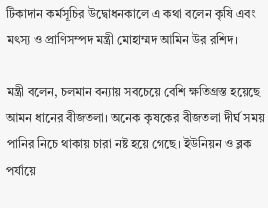টিকাদান কর্মসূচির উদ্বোধনকালে এ কথা বলেন কৃষি এবং মৎস্য ও প্রাণিসম্পদ মন্ত্রী মোহাম্মদ আমিন উর রশিদ।

মন্ত্রী বলেন, চলমান বন্যায় সবচেয়ে বেশি ক্ষতিগ্রস্ত হয়েছে আমন ধানের বীজতলা। অনেক কৃষকের বীজতলা দীর্ঘ সময় পানির নিচে থাকায় চারা নষ্ট হয়ে গেছে। ইউনিয়ন ও ব্লক পর্যায়ে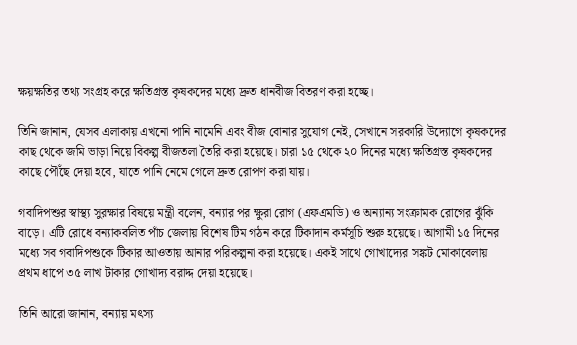ক্ষয়ক্ষতির তথ্য সংগ্রহ করে ক্ষতিগ্রস্ত কৃষকদের মধ্যে দ্রুত ধানবীজ বিতরণ করা হচ্ছে।

তিনি জানান, যেসব এলাকায় এখনো পানি নামেনি এবং বীজ বোনার সুযোগ নেই, সেখানে সরকারি উদ্যোগে কৃষকদের কাছ থেকে জমি ভাড়া নিয়ে বিকল্প বীজতলা তৈরি করা হয়েছে। চারা ১৫ থেকে ২০ দিনের মধ্যে ক্ষতিগ্রস্ত কৃষকদের কাছে পৌঁছে দেয়া হবে, যাতে পানি নেমে গেলে দ্রুত রোপণ করা যায়।

গবাদিপশুর স্বাস্থ্য সুরক্ষার বিষয়ে মন্ত্রী বলেন, বন্যার পর ক্ষুরা রোগ (এফএমডি) ও অন্যান্য সংক্রামক রোগের ঝুঁকি বাড়ে। এটি রোধে বন্যাকবলিত পাঁচ জেলায় বিশেষ টিম গঠন করে টিকাদান কর্মসূচি শুরু হয়েছে। আগামী ১৫ দিনের মধ্যে সব গবাদিপশুকে টিকার আওতায় আনার পরিকল্পনা করা হয়েছে। একই সাথে গোখাদ্যের সঙ্কট মোকাবেলায় প্রথম ধাপে ৩৫ লাখ টাকার গোখাদ্য বরাদ্দ দেয়া হয়েছে।

তিনি আরো জানান, বন্যায় মৎস্য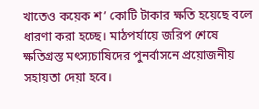খাতেও কয়েক শ’ কোটি টাকার ক্ষতি হয়েছে বলে ধারণা করা হচ্ছে। মাঠপর্যায়ে জরিপ শেষে ক্ষতিগ্রস্ত মৎস্যচাষিদের পুনর্বাসনে প্রয়োজনীয় সহায়তা দেয়া হবে।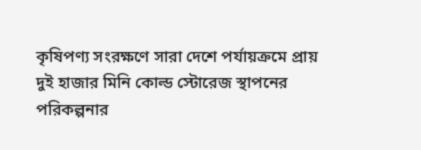কৃষিপণ্য সংরক্ষণে সারা দেশে পর্যায়ক্রমে প্রায় দুই হাজার মিনি কোল্ড স্টোরেজ স্থাপনের পরিকল্পনার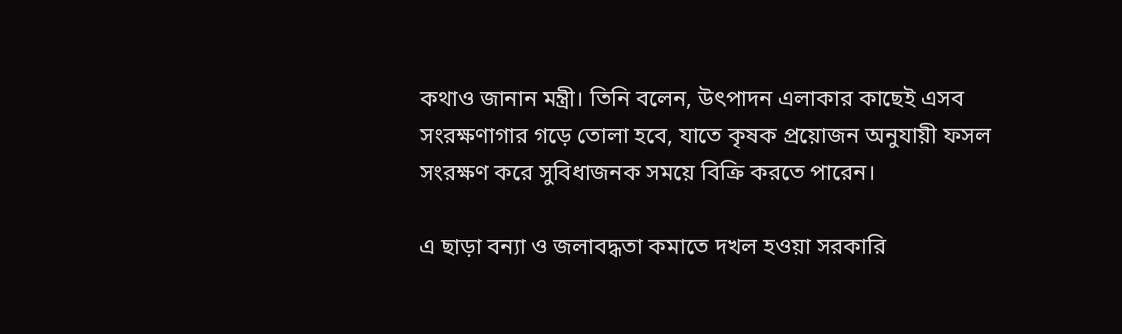কথাও জানান মন্ত্রী। তিনি বলেন, উৎপাদন এলাকার কাছেই এসব সংরক্ষণাগার গড়ে তোলা হবে, যাতে কৃষক প্রয়োজন অনুযায়ী ফসল সংরক্ষণ করে সুবিধাজনক সময়ে বিক্রি করতে পারেন।

এ ছাড়া বন্যা ও জলাবদ্ধতা কমাতে দখল হওয়া সরকারি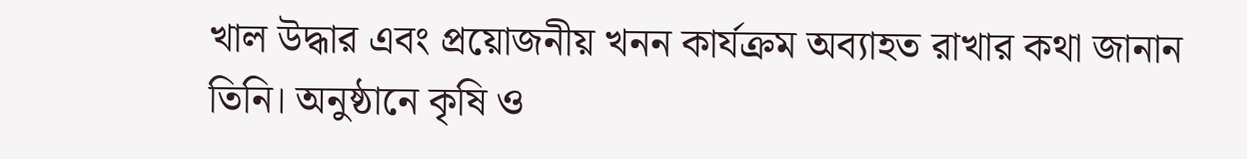খাল উদ্ধার এবং প্রয়োজনীয় খনন কার্যক্রম অব্যাহত রাখার কথা জানান তিনি। অনুষ্ঠানে কৃষি ও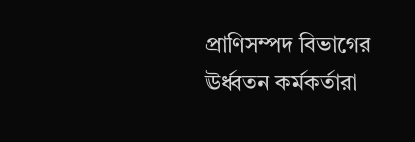প্রাণিসম্পদ বিভাগের ঊর্ধ্বতন কর্মকর্তারা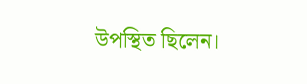উপস্থিত ছিলেন।